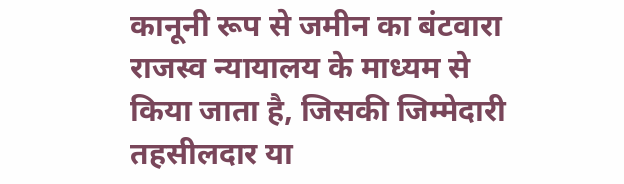कानूनी रूप से जमीन का बंटवारा राजस्व न्यायालय के माध्यम से किया जाता है, जिसकी जिम्मेदारी तहसीलदार या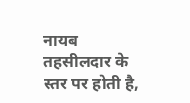नायब तहसीलदार के स्तर पर होती है,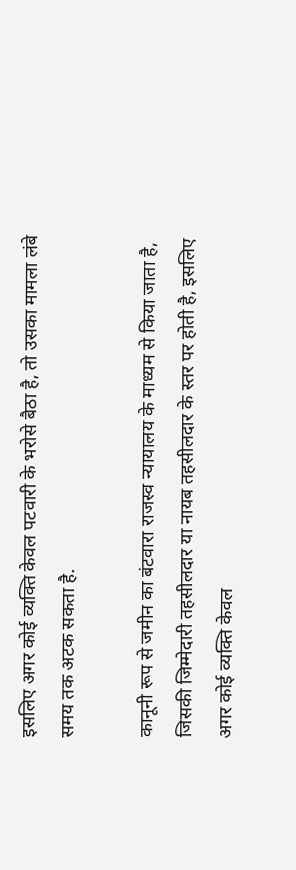इसलिए अगर कोई व्यक्ति केवल पटवारी के भरोसे बैठा है, तो उसका मामला लंबे समय तक अटक सकता है.

कानूनी रूप से जमीन का बंटवारा राजस्व न्यायालय के माध्यम से किया जाता है, जिसकी जिम्मेदारी तहसीलदार या नायब तहसीलदार के स्तर पर होती है, इसलिए अगर कोई व्यक्ति केवल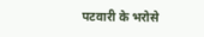पटवारी के भरोसे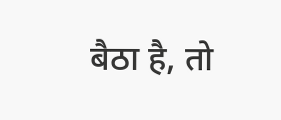बैठा है, तो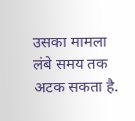उसका मामला लंबे समय तक अटक सकता है.